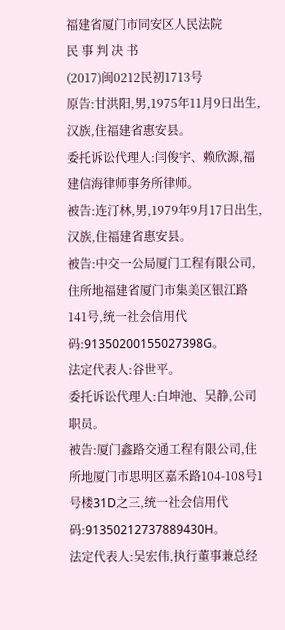福建省厦门市同安区人民法院
民 事 判 决 书
(2017)闽0212民初1713号
原告:甘洪阳,男,1975年11月9日出生,汉族,住福建省惠安县。
委托诉讼代理人:闫俊宇、赖欣源,福建信海律师事务所律师。
被告:连汀林,男,1979年9月17日出生,汉族,住福建省惠安县。
被告:中交一公局厦门工程有限公司,住所地福建省厦门市集美区银江路141号,统一社会信用代码:91350200155027398G。
法定代表人:谷世平。
委托诉讼代理人:白坤池、吴静,公司职员。
被告:厦门鑫路交通工程有限公司,住所地厦门市思明区嘉禾路104-108号1号楼31D之三,统一社会信用代码:91350212737889430H。
法定代表人:吴宏伟,执行董事兼总经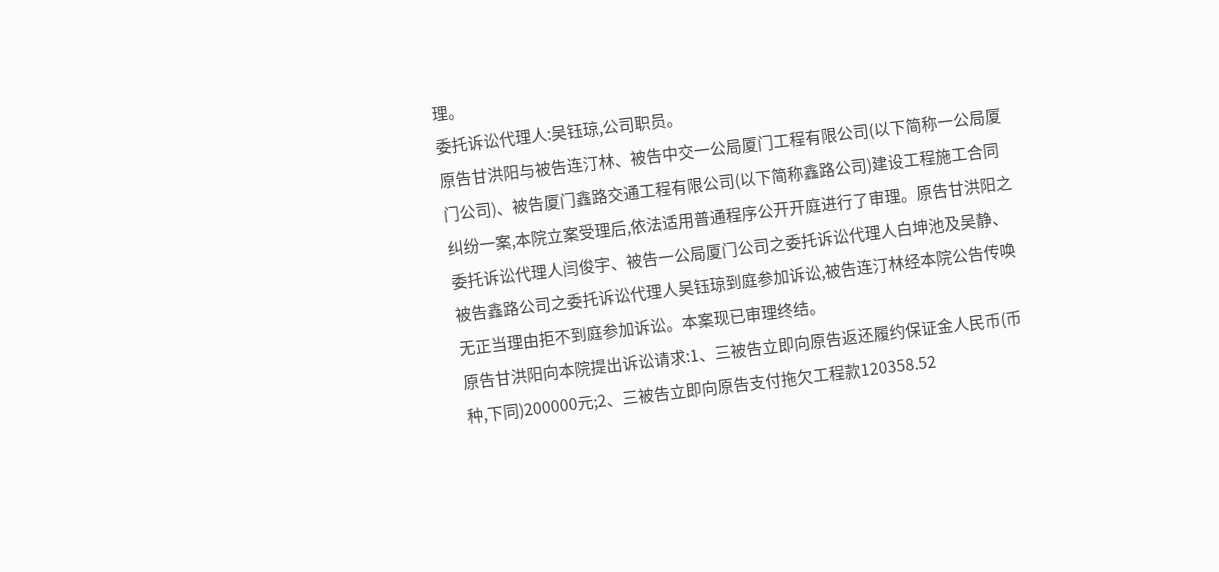理。
委托诉讼代理人:吴钰琼,公司职员。
原告甘洪阳与被告连汀林、被告中交一公局厦门工程有限公司(以下简称一公局厦门公司)、被告厦门鑫路交通工程有限公司(以下简称鑫路公司)建设工程施工合同纠纷一案,本院立案受理后,依法适用普通程序公开开庭进行了审理。原告甘洪阳之委托诉讼代理人闫俊宇、被告一公局厦门公司之委托诉讼代理人白坤池及吴静、被告鑫路公司之委托诉讼代理人吴钰琼到庭参加诉讼,被告连汀林经本院公告传唤无正当理由拒不到庭参加诉讼。本案现已审理终结。
原告甘洪阳向本院提出诉讼请求:1、三被告立即向原告返还履约保证金人民币(币种,下同)200000元;2、三被告立即向原告支付拖欠工程款120358.52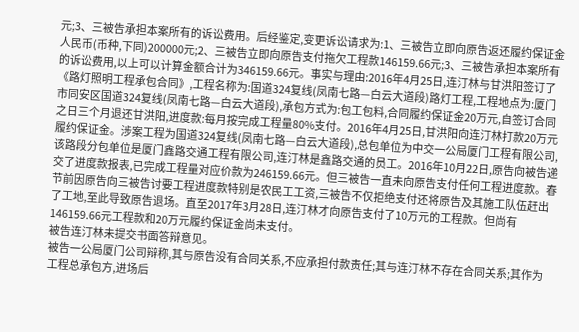元;3、三被告承担本案所有的诉讼费用。后经鉴定,变更诉讼请求为:1、三被告立即向原告返还履约保证金人民币(币种,下同)200000元;2、三被告立即向原告支付拖欠工程款146159.66元;3、三被告承担本案所有的诉讼费用,以上可以计算金额合计为346159.66元。事实与理由:2016年4月25日,连汀林与甘洪阳签订了《路灯照明工程承包合同》,工程名称为:国道324复线(凤南七路—白云大道段)路灯工程,工程地点为:厦门市同安区国道324复线(凤南七路—白云大道段),承包方式为:包工包料,合同履约保证金20万元,自签订合同之日三个月退还甘洪阳,进度款:每月按完成工程量80%支付。2016年4月25日,甘洪阳向连汀林打款20万元履约保证金。涉案工程为国道324复线(凤南七路—白云大道段),总包单位为中交一公局厦门工程有限公司,该路段分包单位是厦门鑫路交通工程有限公司,连汀林是鑫路交通的员工。2016年10月22日,原告向被告递交了进度款报表,已完成工程量对应价款为246159.66元。但三被告一直未向原告支付任何工程进度款。春节前因原告向三被告讨要工程进度款特别是农民工工资,三被告不仅拒绝支付还将原告及其施工队伍赶出了工地,至此导致原告退场。直至2017年3月28日,连汀林才向原告支付了10万元的工程款。但尚有146159.66元工程款和20万元履约保证金尚未支付。
被告连汀林未提交书面答辩意见。
被告一公局厦门公司辩称,其与原告没有合同关系,不应承担付款责任;其与连汀林不存在合同关系;其作为工程总承包方,进场后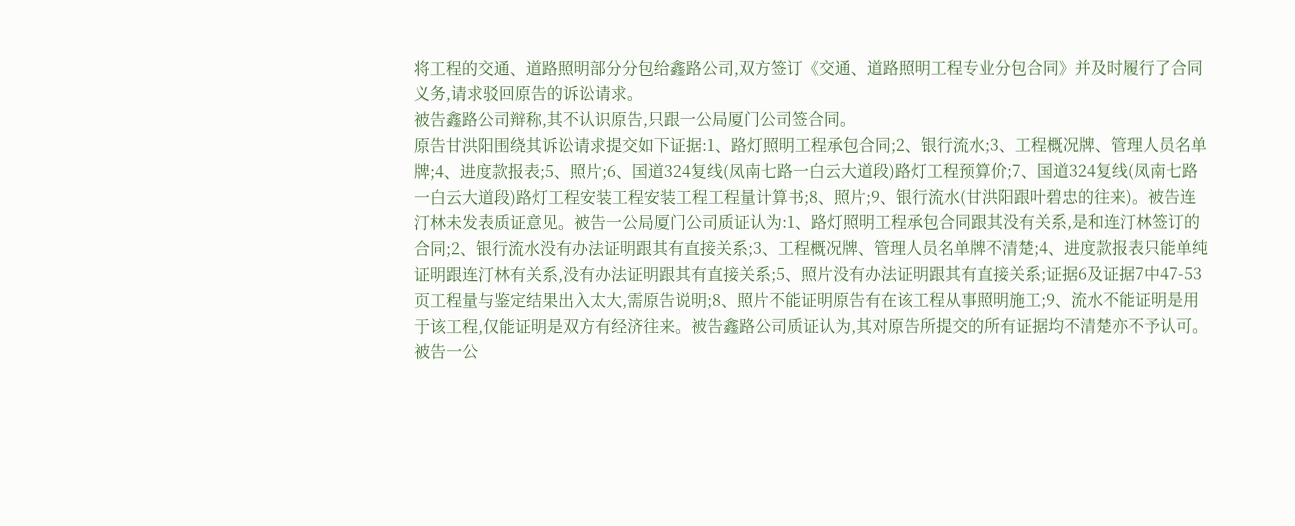将工程的交通、道路照明部分分包给鑫路公司,双方签订《交通、道路照明工程专业分包合同》并及时履行了合同义务,请求驳回原告的诉讼请求。
被告鑫路公司辩称,其不认识原告,只跟一公局厦门公司签合同。
原告甘洪阳围绕其诉讼请求提交如下证据:1、路灯照明工程承包合同;2、银行流水;3、工程概况牌、管理人员名单牌;4、进度款报表;5、照片;6、国道324复线(凤南七路一白云大道段)路灯工程预算价;7、国道324复线(凤南七路一白云大道段)路灯工程安装工程安装工程工程量计算书;8、照片;9、银行流水(甘洪阳跟叶碧忠的往来)。被告连汀林未发表质证意见。被告一公局厦门公司质证认为:1、路灯照明工程承包合同跟其没有关系,是和连汀林签订的合同;2、银行流水没有办法证明跟其有直接关系;3、工程概况牌、管理人员名单牌不清楚;4、进度款报表只能单纯证明跟连汀林有关系,没有办法证明跟其有直接关系;5、照片没有办法证明跟其有直接关系;证据6及证据7中47-53页工程量与鉴定结果出入太大,需原告说明;8、照片不能证明原告有在该工程从事照明施工;9、流水不能证明是用于该工程,仅能证明是双方有经济往来。被告鑫路公司质证认为,其对原告所提交的所有证据均不清楚亦不予认可。
被告一公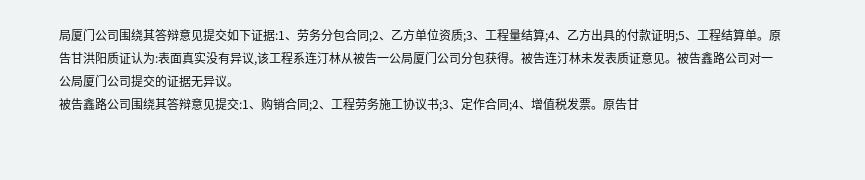局厦门公司围绕其答辩意见提交如下证据:1、劳务分包合同;2、乙方单位资质;3、工程量结算;4、乙方出具的付款证明;5、工程结算单。原告甘洪阳质证认为:表面真实没有异议,该工程系连汀林从被告一公局厦门公司分包获得。被告连汀林未发表质证意见。被告鑫路公司对一公局厦门公司提交的证据无异议。
被告鑫路公司围绕其答辩意见提交:1、购销合同;2、工程劳务施工协议书;3、定作合同;4、增值税发票。原告甘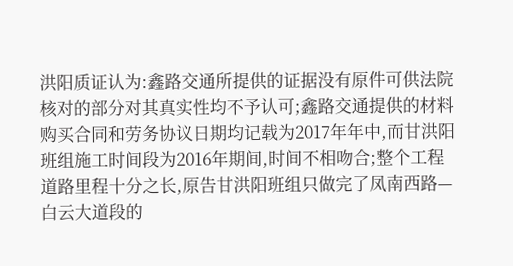洪阳质证认为:鑫路交通所提供的证据没有原件可供法院核对的部分对其真实性均不予认可;鑫路交通提供的材料购买合同和劳务协议日期均记载为2017年年中,而甘洪阳班组施工时间段为2016年期间,时间不相吻合;整个工程道路里程十分之长,原告甘洪阳班组只做完了凤南西路—白云大道段的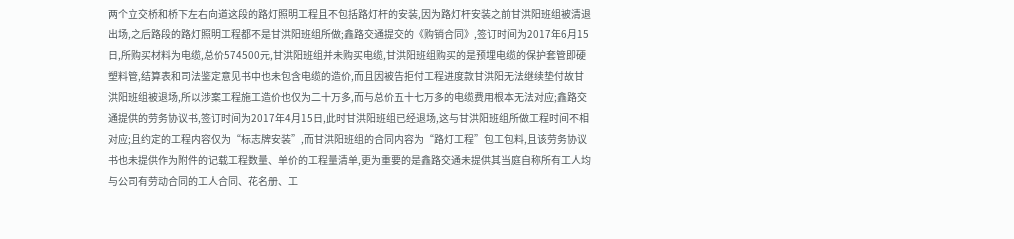两个立交桥和桥下左右向道这段的路灯照明工程且不包括路灯杆的安装,因为路灯杆安装之前甘洪阳班组被清退出场,之后路段的路灯照明工程都不是甘洪阳班组所做;鑫路交通提交的《购销合同》,签订时间为2017年6月15日,所购买材料为电缆,总价574500元,甘洪阳班组并未购买电缆,甘洪阳班组购买的是预埋电缆的保护套管即硬塑料管,结算表和司法鉴定意见书中也未包含电缆的造价,而且因被告拒付工程进度款甘洪阳无法继续垫付故甘洪阳班组被退场,所以涉案工程施工造价也仅为二十万多,而与总价五十七万多的电缆费用根本无法对应;鑫路交通提供的劳务协议书,签订时间为2017年4月15日,此时甘洪阳班组已经退场,这与甘洪阳班组所做工程时间不相对应;且约定的工程内容仅为“标志牌安装”,而甘洪阳班组的合同内容为“路灯工程”包工包料,且该劳务协议书也未提供作为附件的记载工程数量、单价的工程量清单,更为重要的是鑫路交通未提供其当庭自称所有工人均与公司有劳动合同的工人合同、花名册、工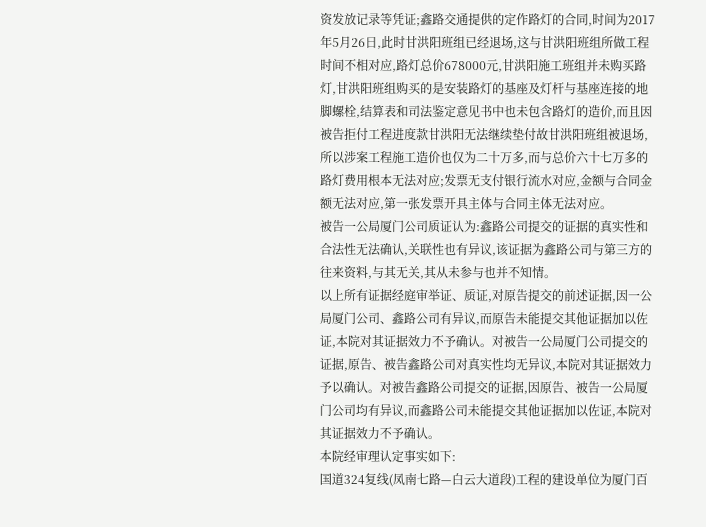资发放记录等凭证;鑫路交通提供的定作路灯的合同,时间为2017年5月26日,此时甘洪阳班组已经退场,这与甘洪阳班组所做工程时间不相对应,路灯总价678000元,甘洪阳施工班组并未购买路灯,甘洪阳班组购买的是安装路灯的基座及灯杆与基座连接的地脚螺栓,结算表和司法鉴定意见书中也未包含路灯的造价,而且因被告拒付工程进度款甘洪阳无法继续垫付故甘洪阳班组被退场,所以涉案工程施工造价也仅为二十万多,而与总价六十七万多的路灯费用根本无法对应;发票无支付银行流水对应,金额与合同金额无法对应,第一张发票开具主体与合同主体无法对应。
被告一公局厦门公司质证认为:鑫路公司提交的证据的真实性和合法性无法确认,关联性也有异议,该证据为鑫路公司与第三方的往来资料,与其无关,其从未参与也并不知情。
以上所有证据经庭审举证、质证,对原告提交的前述证据,因一公局厦门公司、鑫路公司有异议,而原告未能提交其他证据加以佐证,本院对其证据效力不予确认。对被告一公局厦门公司提交的证据,原告、被告鑫路公司对真实性均无异议,本院对其证据效力予以确认。对被告鑫路公司提交的证据,因原告、被告一公局厦门公司均有异议,而鑫路公司未能提交其他证据加以佐证,本院对其证据效力不予确认。
本院经审理认定事实如下:
国道324复线(凤南七路—白云大道段)工程的建设单位为厦门百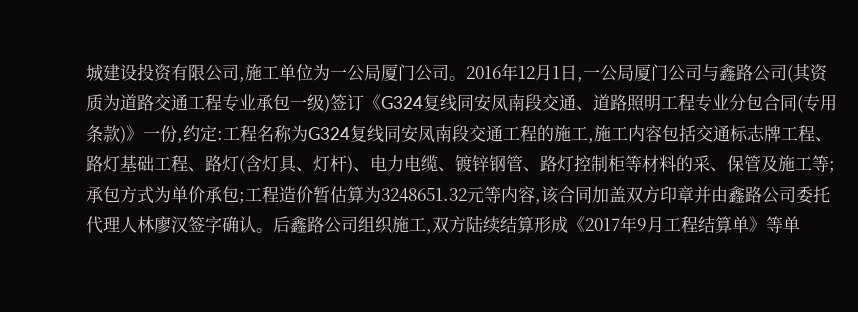城建设投资有限公司,施工单位为一公局厦门公司。2016年12月1日,一公局厦门公司与鑫路公司(其资质为道路交通工程专业承包一级)签订《G324复线同安凤南段交通、道路照明工程专业分包合同(专用条款)》一份,约定:工程名称为G324复线同安凤南段交通工程的施工,施工内容包括交通标志牌工程、路灯基础工程、路灯(含灯具、灯杆)、电力电缆、镀锌钢管、路灯控制柜等材料的采、保管及施工等;承包方式为单价承包;工程造价暂估算为3248651.32元等内容,该合同加盖双方印章并由鑫路公司委托代理人林廖汉签字确认。后鑫路公司组织施工,双方陆续结算形成《2017年9月工程结算单》等单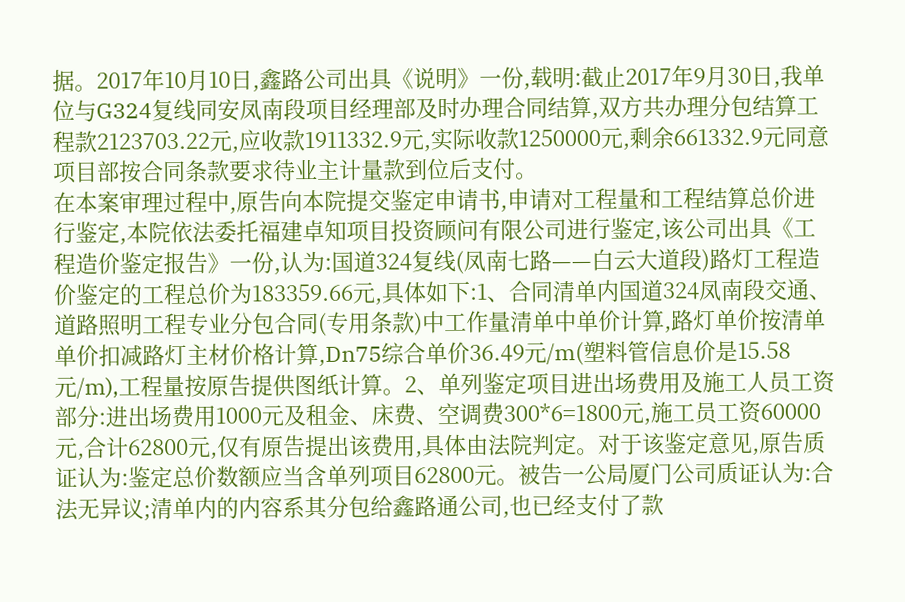据。2017年10月10日,鑫路公司出具《说明》一份,载明:截止2017年9月30日,我单位与G324复线同安凤南段项目经理部及时办理合同结算,双方共办理分包结算工程款2123703.22元,应收款1911332.9元,实际收款1250000元,剩余661332.9元同意项目部按合同条款要求待业主计量款到位后支付。
在本案审理过程中,原告向本院提交鉴定申请书,申请对工程量和工程结算总价进行鉴定,本院依法委托福建卓知项目投资顾问有限公司进行鉴定,该公司出具《工程造价鉴定报告》一份,认为:国道324复线(凤南七路——白云大道段)路灯工程造价鉴定的工程总价为183359.66元,具体如下:1、合同清单内国道324凤南段交通、道路照明工程专业分包合同(专用条款)中工作量清单中单价计算,路灯单价按清单单价扣减路灯主材价格计算,Dn75综合单价36.49元/m(塑料管信息价是15.58元/m),工程量按原告提供图纸计算。2、单列鉴定项目进出场费用及施工人员工资部分:进出场费用1000元及租金、床费、空调费300*6=1800元,施工员工资60000元,合计62800元,仅有原告提出该费用,具体由法院判定。对于该鉴定意见,原告质证认为:鉴定总价数额应当含单列项目62800元。被告一公局厦门公司质证认为:合法无异议;清单内的内容系其分包给鑫路通公司,也已经支付了款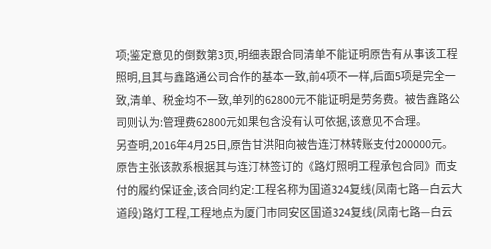项;鉴定意见的倒数第3页,明细表跟合同清单不能证明原告有从事该工程照明,且其与鑫路通公司合作的基本一致,前4项不一样,后面5项是完全一致,清单、税金均不一致,单列的62800元不能证明是劳务费。被告鑫路公司则认为:管理费62800元如果包含没有认可依据,该意见不合理。
另查明,2016年4月25日,原告甘洪阳向被告连汀林转账支付200000元。原告主张该款系根据其与连汀林签订的《路灯照明工程承包合同》而支付的履约保证金,该合同约定:工程名称为国道324复线(凤南七路—白云大道段)路灯工程,工程地点为厦门市同安区国道324复线(凤南七路—白云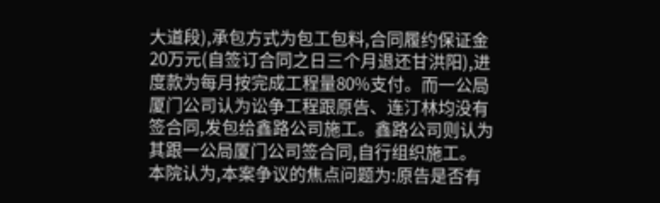大道段),承包方式为包工包料,合同履约保证金20万元(自签订合同之日三个月退还甘洪阳),进度款为每月按完成工程量80%支付。而一公局厦门公司认为讼争工程跟原告、连汀林均没有签合同,发包给鑫路公司施工。鑫路公司则认为其跟一公局厦门公司签合同,自行组织施工。
本院认为,本案争议的焦点问题为:原告是否有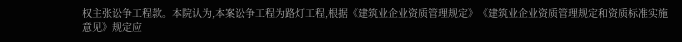权主张讼争工程款。本院认为,本案讼争工程为路灯工程,根据《建筑业企业资质管理规定》《建筑业企业资质管理规定和资质标准实施意见》规定应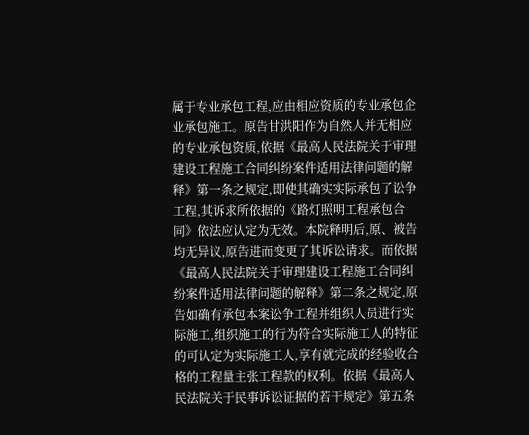属于专业承包工程,应由相应资质的专业承包企业承包施工。原告甘洪阳作为自然人并无相应的专业承包资质,依据《最高人民法院关于审理建设工程施工合同纠纷案件适用法律问题的解释》第一条之规定,即使其确实实际承包了讼争工程,其诉求所依据的《路灯照明工程承包合同》依法应认定为无效。本院释明后,原、被告均无异议,原告进而变更了其诉讼请求。而依据《最高人民法院关于审理建设工程施工合同纠纷案件适用法律问题的解释》第二条之规定,原告如确有承包本案讼争工程并组织人员进行实际施工,组织施工的行为符合实际施工人的特征的可认定为实际施工人,享有就完成的经验收合格的工程量主张工程款的权利。依据《最高人民法院关于民事诉讼证据的若干规定》第五条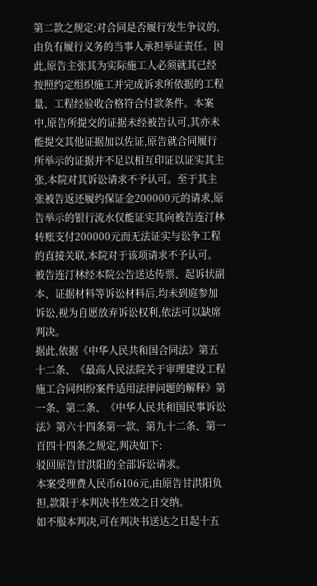第二款之规定:对合同是否履行发生争议的,由负有履行义务的当事人承担举证责任。因此,原告主张其为实际施工人必须就其已经按照约定组织施工并完成诉求所依据的工程量、工程经验收合格符合付款条件。本案中,原告所提交的证据未经被告认可,其亦未能提交其他证据加以佐证,原告就合同履行所举示的证据并不足以相互印证以证实其主张,本院对其诉讼请求不予认可。至于其主张被告返还履约保证金200000元的请求,原告举示的银行流水仅能证实其向被告连汀林转账支付200000元而无法证实与讼争工程的直接关联,本院对于该项请求不予认可。被告连汀林经本院公告送达传票、起诉状副本、证据材料等诉讼材料后,均未到庭参加诉讼,视为自愿放弃诉讼权利,依法可以缺席判决。
据此,依据《中华人民共和国合同法》第五十二条、《最高人民法院关于审理建设工程施工合同纠纷案件适用法律问题的解释》第一条、第二条、《中华人民共和国民事诉讼法》第六十四条第一款、第九十二条、第一百四十四条之规定,判决如下:
驳回原告甘洪阳的全部诉讼请求。
本案受理费人民币6106元,由原告甘洪阳负担,款限于本判决书生效之日交纳。
如不服本判决,可在判决书送达之日起十五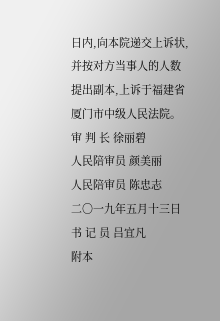日内,向本院递交上诉状,并按对方当事人的人数提出副本,上诉于福建省厦门市中级人民法院。
审 判 长 徐丽碧
人民陪审员 颜美丽
人民陪审员 陈忠志
二〇一九年五月十三日
书 记 员 吕宜凡
附本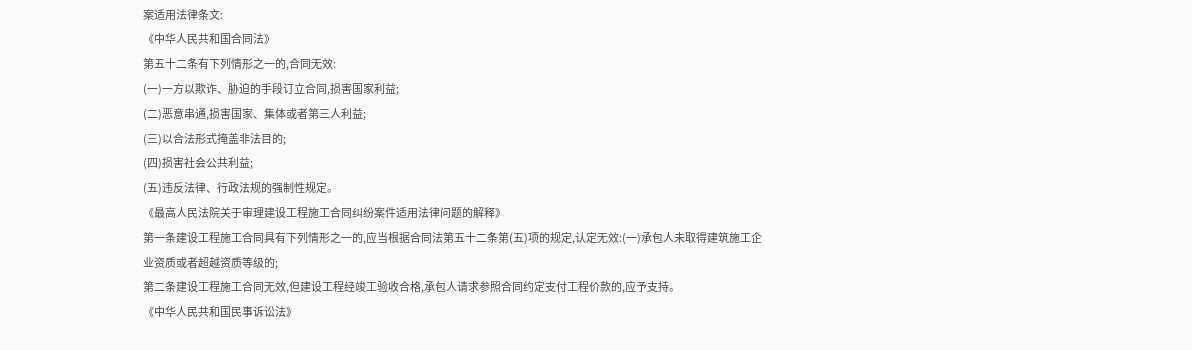案适用法律条文:
《中华人民共和国合同法》
第五十二条有下列情形之一的,合同无效:
(一)一方以欺诈、胁迫的手段订立合同,损害国家利益;
(二)恶意串通,损害国家、集体或者第三人利益;
(三)以合法形式掩盖非法目的;
(四)损害社会公共利益;
(五)违反法律、行政法规的强制性规定。
《最高人民法院关于审理建设工程施工合同纠纷案件适用法律问题的解释》
第一条建设工程施工合同具有下列情形之一的,应当根据合同法第五十二条第(五)项的规定,认定无效:(一)承包人未取得建筑施工企业资质或者超越资质等级的;
第二条建设工程施工合同无效,但建设工程经竣工验收合格,承包人请求参照合同约定支付工程价款的,应予支持。
《中华人民共和国民事诉讼法》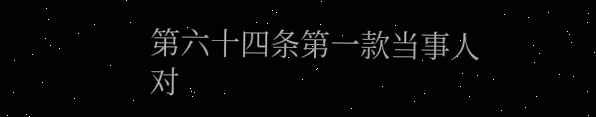第六十四条第一款当事人对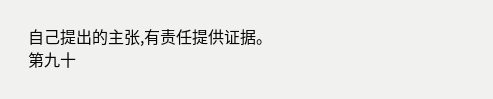自己提出的主张,有责任提供证据。
第九十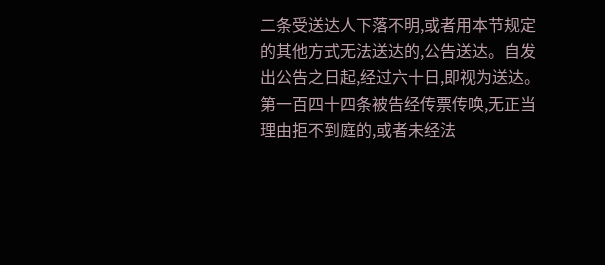二条受送达人下落不明,或者用本节规定的其他方式无法送达的,公告送达。自发出公告之日起,经过六十日,即视为送达。
第一百四十四条被告经传票传唤,无正当理由拒不到庭的,或者未经法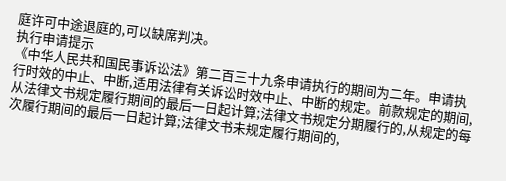庭许可中途退庭的,可以缺席判决。
执行申请提示
《中华人民共和国民事诉讼法》第二百三十九条申请执行的期间为二年。申请执行时效的中止、中断,适用法律有关诉讼时效中止、中断的规定。前款规定的期间,从法律文书规定履行期间的最后一日起计算;法律文书规定分期履行的,从规定的每次履行期间的最后一日起计算;法律文书未规定履行期间的,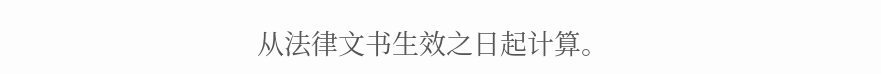从法律文书生效之日起计算。